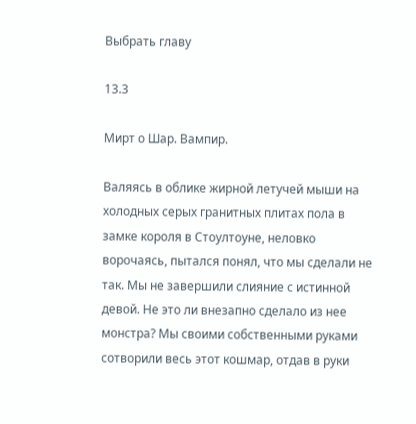Выбрать главу

13.3

Мирт о Шар. Вампир.

Валяясь в облике жирной летучей мыши на холодных серых гранитных плитах пола в замке короля в Стоултоуне, неловко ворочаясь, пытался понял, что мы сделали не так. Мы не завершили слияние с истинной девой. Не это ли внезапно сделало из нее монстра? Мы своими собственными руками сотворили весь этот кошмар, отдав в руки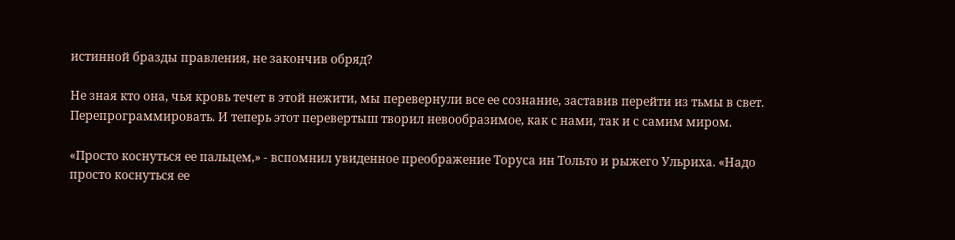истинной бразды правления, не закончив обряд?

Не зная кто она, чья кровь течет в этой нежити, мы перевернули все ее сознание, заставив перейти из тьмы в свет. Перепрограммировать. И теперь этот перевертыш творил невообразимое, как с нами, так и с самим миром.

«Просто коснуться ее пальцем,» - вспомнил увиденное преображение Торуса ин Тольто и рыжего Ульриха. «Надо просто коснуться ее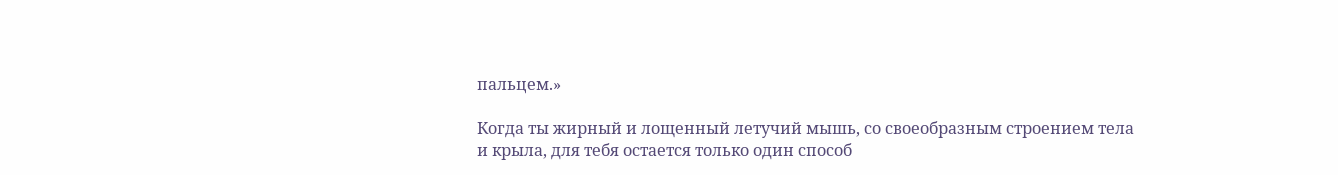пальцем.»

Когда ты жирный и лощенный летучий мышь, со своеобразным строением тела и крыла, для тебя остается только один способ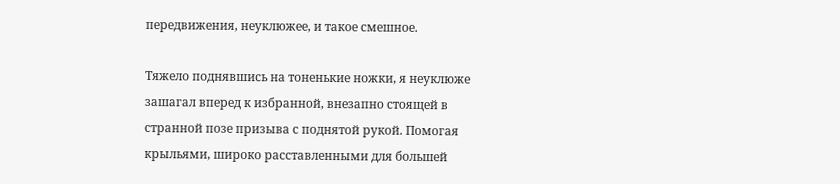передвижения, неуклюжее, и такое смешное.

Тяжело поднявшись на тоненькие ножки, я неуклюже зашагал вперед к избранной, внезапно стоящей в странной позе призыва с поднятой рукой. Помогая крыльями, широко расставленными для большей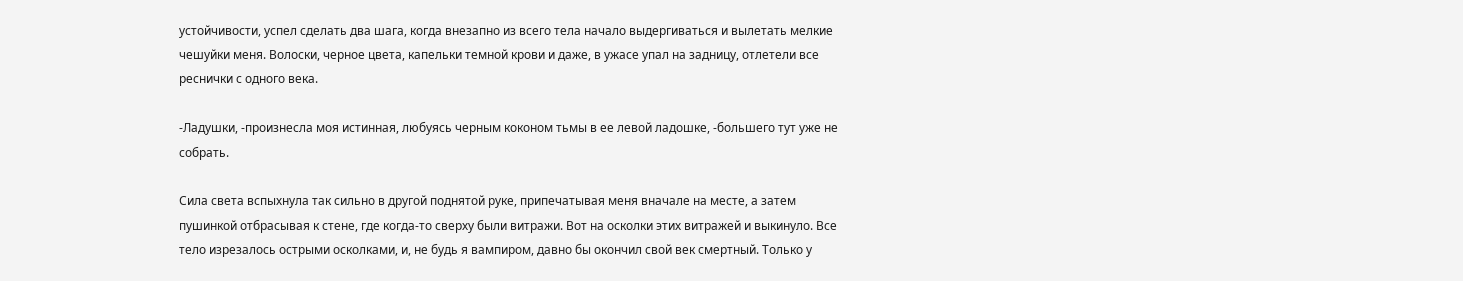устойчивости, успел сделать два шага, когда внезапно из всего тела начало выдергиваться и вылетать мелкие чешуйки меня. Волоски, черное цвета, капельки темной крови и даже, в ужасе упал на задницу, отлетели все реснички с одного века.

-Ладушки, -произнесла моя истинная, любуясь черным коконом тьмы в ее левой ладошке, -большего тут уже не собрать.

Сила света вспыхнула так сильно в другой поднятой руке, припечатывая меня вначале на месте, а затем пушинкой отбрасывая к стене, где когда-то сверху были витражи. Вот на осколки этих витражей и выкинуло. Все тело изрезалось острыми осколками, и, не будь я вампиром, давно бы окончил свой век смертный. Только у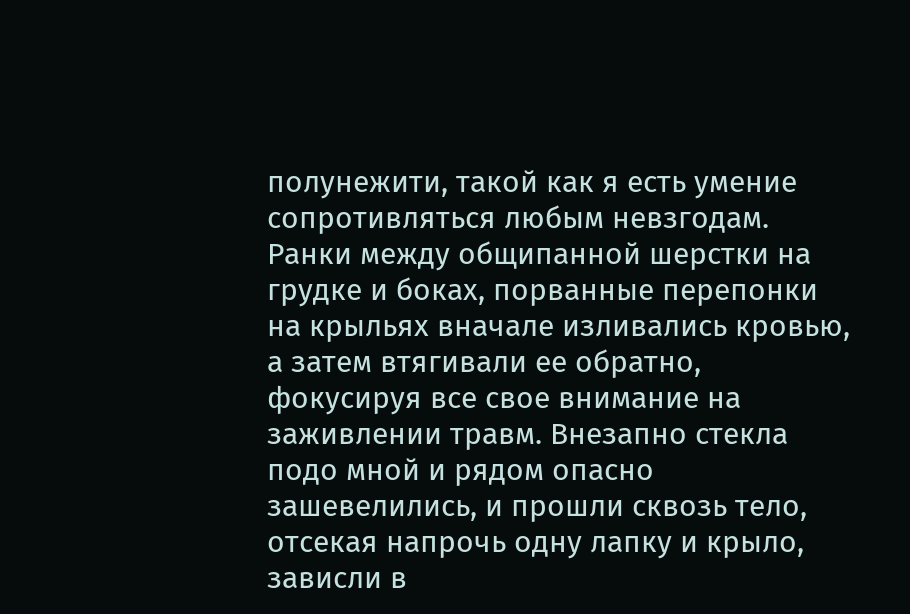полунежити, такой как я есть умение сопротивляться любым невзгодам. Ранки между общипанной шерстки на грудке и боках, порванные перепонки на крыльях вначале изливались кровью, а затем втягивали ее обратно, фокусируя все свое внимание на заживлении травм. Внезапно стекла подо мной и рядом опасно зашевелились, и прошли сквозь тело, отсекая напрочь одну лапку и крыло, зависли в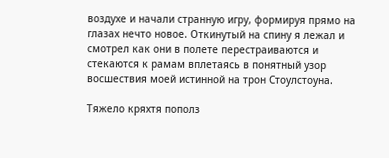воздухе и начали странную игру, формируя прямо на глазах нечто новое. Откинутый на спину я лежал и смотрел как они в полете перестраиваются и стекаются к рамам вплетаясь в понятный узор восшествия моей истинной на трон Стоулстоуна.

Тяжело кряхтя пополз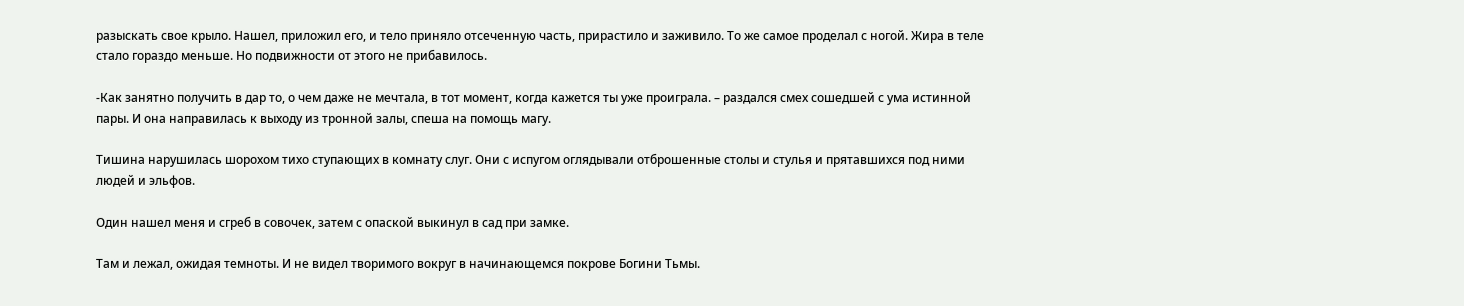разыскать свое крыло. Нашел, приложил его, и тело приняло отсеченную часть, прирастило и заживило. То же самое проделал с ногой. Жира в теле стало гораздо меньше. Но подвижности от этого не прибавилось.

-Как занятно получить в дар то, о чем даже не мечтала, в тот момент, когда кажется ты уже проиграла. – раздался смех сошедшей с ума истинной пары. И она направилась к выходу из тронной залы, спеша на помощь магу.

Тишина нарушилась шорохом тихо ступающих в комнату слуг. Они с испугом оглядывали отброшенные столы и стулья и прятавшихся под ними людей и эльфов.

Один нашел меня и сгреб в совочек, затем с опаской выкинул в сад при замке.

Там и лежал, ожидая темноты. И не видел творимого вокруг в начинающемся покрове Богини Тьмы.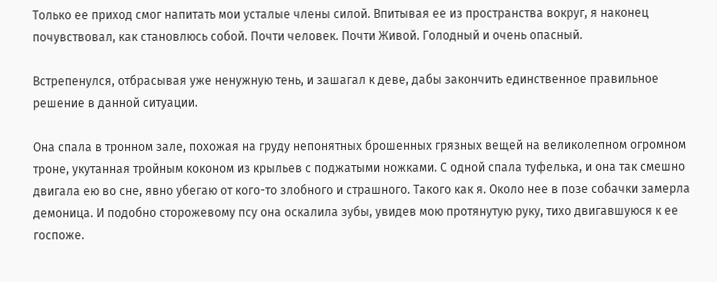Только ее приход смог напитать мои усталые члены силой. Впитывая ее из пространства вокруг, я наконец почувствовал, как становлюсь собой. Почти человек. Почти Живой. Голодный и очень опасный.

Встрепенулся, отбрасывая уже ненужную тень, и зашагал к деве, дабы закончить единственное правильное решение в данной ситуации.

Она спала в тронном зале, похожая на груду непонятных брошенных грязных вещей на великолепном огромном троне, укутанная тройным коконом из крыльев с поджатыми ножками. С одной спала туфелька, и она так смешно двигала ею во сне, явно убегаю от кого-то злобного и страшного. Такого как я. Около нее в позе собачки замерла демоница. И подобно сторожевому псу она оскалила зубы, увидев мою протянутую руку, тихо двигавшуюся к ее госпоже.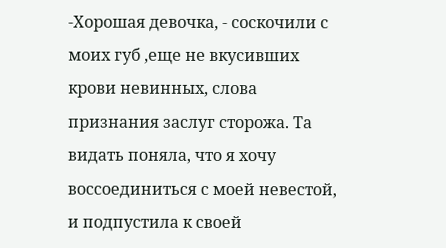-Хорошая девочка, - соскочили с моих губ ,еще не вкусивших крови невинных, слова признания заслуг сторожа. Та видать поняла, что я хочу воссоединиться с моей невестой, и подпустила к своей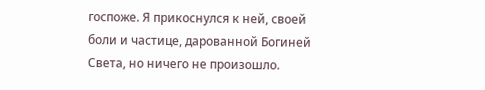госпоже. Я прикоснулся к ней, своей боли и частице, дарованной Богиней Света, но ничего не произошло.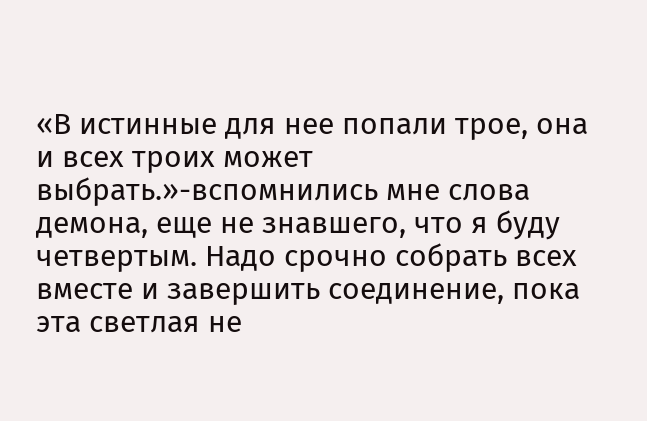«В истинные для нее попали трое, она и всех троих может выбрать.»-вспомнились мне слова демона, еще не знавшего, что я буду четвертым. Надо срочно собрать всех вместе и завершить соединение, пока эта светлая не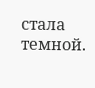стала темной.